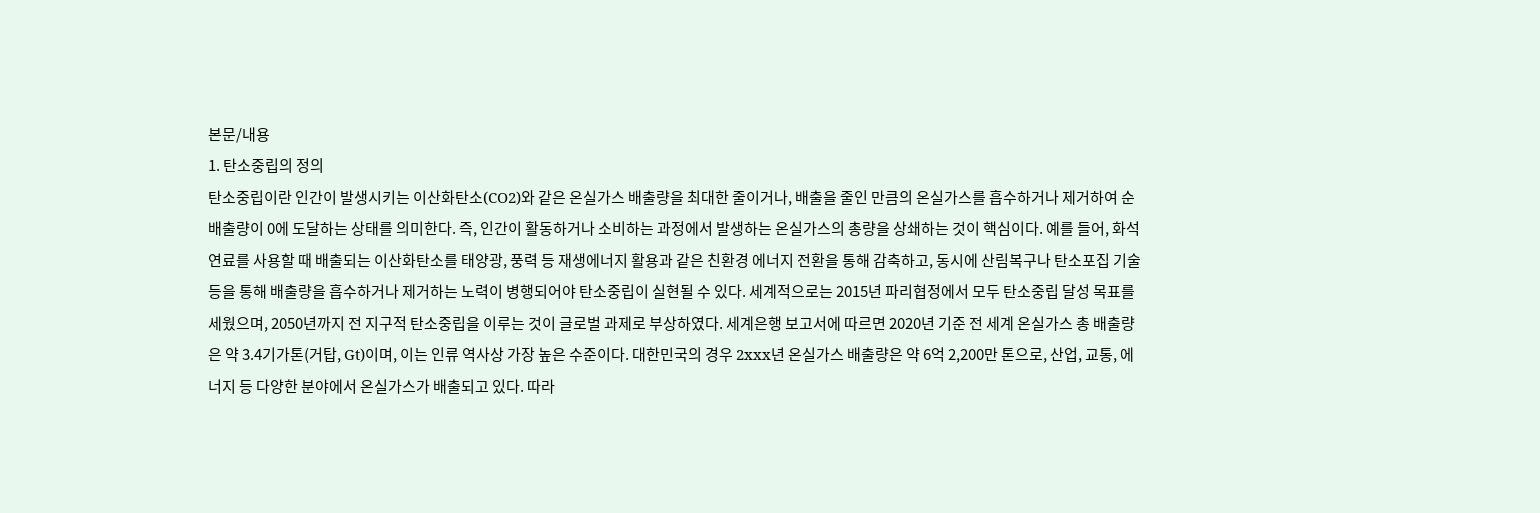본문/내용
1. 탄소중립의 정의
탄소중립이란 인간이 발생시키는 이산화탄소(CO2)와 같은 온실가스 배출량을 최대한 줄이거나, 배출을 줄인 만큼의 온실가스를 흡수하거나 제거하여 순 배출량이 0에 도달하는 상태를 의미한다. 즉, 인간이 활동하거나 소비하는 과정에서 발생하는 온실가스의 총량을 상쇄하는 것이 핵심이다. 예를 들어, 화석연료를 사용할 때 배출되는 이산화탄소를 태양광, 풍력 등 재생에너지 활용과 같은 친환경 에너지 전환을 통해 감축하고, 동시에 산림복구나 탄소포집 기술 등을 통해 배출량을 흡수하거나 제거하는 노력이 병행되어야 탄소중립이 실현될 수 있다. 세계적으로는 2015년 파리협정에서 모두 탄소중립 달성 목표를 세웠으며, 2050년까지 전 지구적 탄소중립을 이루는 것이 글로벌 과제로 부상하였다. 세계은행 보고서에 따르면 2020년 기준 전 세계 온실가스 총 배출량은 약 3.4기가톤(거탑, Gt)이며, 이는 인류 역사상 가장 높은 수준이다. 대한민국의 경우 2xxx년 온실가스 배출량은 약 6억 2,200만 톤으로, 산업, 교통, 에너지 등 다양한 분야에서 온실가스가 배출되고 있다. 따라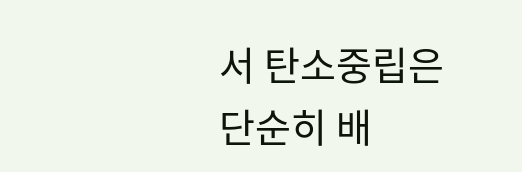서 탄소중립은 단순히 배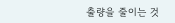출량을 줄이는 것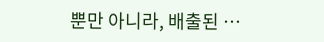뿐만 아니라, 배출된 …